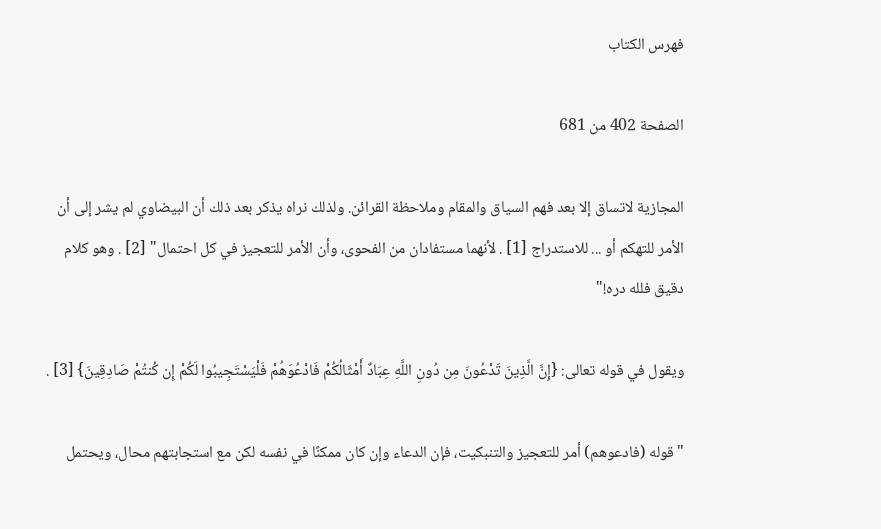فهرس الكتاب

الصفحة 402 من 681

المجازية لاتساق إلا بعد فهم السياق والمقام وملاحظة القرائن. ولذلك نراه يذكر بعد ذلك أن البيضاوي لم يشر إلى أن الأمر للتهكم أو ... للاستدراج [1] . لأنهما مستفادان من الفحوى، وأن الأمر للتعجيز في كل احتمال" [2] . وهو كلام دقيق فلله دره!"

ويقول في قوله تعالى: {إِنَّ الَّذِينَ تَدْعُونَ مِن دُونِ اللَّهِ عِبَادٌ أَمْثَالُكُمْ فَادْعُوَهُمْ فَلْيَسْتَجِيبُوا لَكُمْ إِن كُنتُمْ صَادِقِينَ} [3] .

"قوله (فادعوهم) أمر للتعجيز والتنبكيت، فإن الدعاء وإن كان ممكنًا في نفسه لكن مع استجابتهم محال، ويحتمل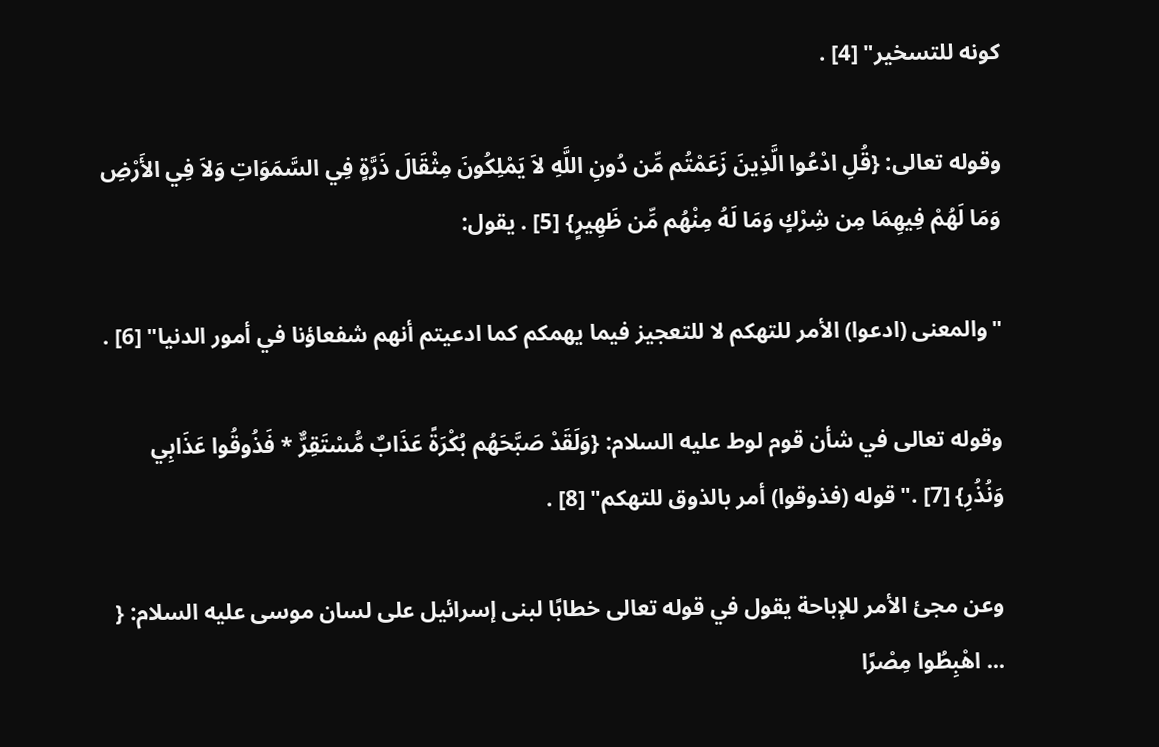كونه للتسخير" [4] .

وقوله تعالى: {قُلِ ادْعُوا الَّذِينَ زَعَمْتُم مِّن دُونِ اللَّهِ لاَ يَمْلِكُونَ مِثْقَالَ ذَرَّةٍ فِي السَّمَوَاتِ وَلاَ فِي الأَرْضِ وَمَا لَهُمْ فِيهِمَا مِن شِرْكٍ وَمَا لَهُ مِنْهُم مِّن ظَهِيرٍ} [5] . يقول:

"والمعنى (ادعوا) الأمر للتهكم لا للتعجيز فيما يهمكم كما ادعيتم أنهم شفعاؤنا في أمور الدنيا" [6] .

وقوله تعالى في شأن قوم لوط عليه السلام: {وَلَقَدْ صَبَّحَهُم بُكْرَةً عَذَابٌ مُّسْتَقِرٌّ * فَذُوقُوا عَذَابِي وَنُذُرِ} [7] ."قوله (فذوقوا) أمر بالذوق للتهكم" [8] .

وعن مجئ الأمر للإباحة يقول في قوله تعالى خطابًا لبنى إسرائيل على لسان موسى عليه السلام: { ... اهْبِطُوا مِصْرًا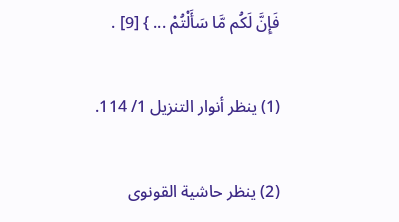فَإِنَّ لَكُم مَّا سَأَلْتُمْ ... } [9] .

(1) ينظر أنوار التنزيل 1/ 114.

(2) ينظر حاشية القونوى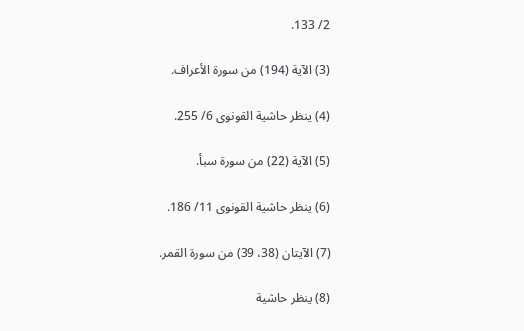2/ 133.

(3) الآية (194) من سورة الأعراف.

(4) ينظر حاشية القونوى 6/ 255.

(5) الآية (22) من سورة سبأ.

(6) ينظر حاشية القونوى 11/ 186.

(7) الآيتان (38، 39) من سورة القمر.

(8) ينظر حاشية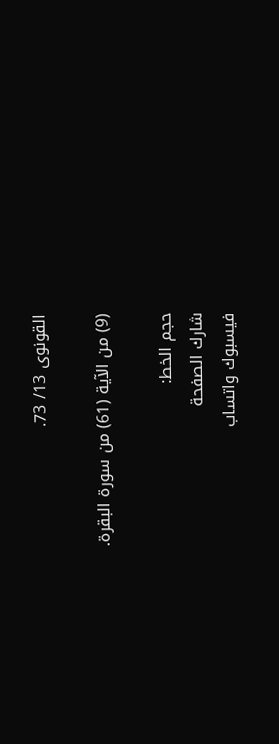القونوى 13/ 73.

(9) من الآية (61) من سورة البقرة.

حجم الخط:
شارك الصفحة
فيسبوك واتساب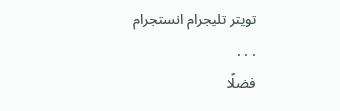تويتر تليجرام انستجرام
. . .
فضلًا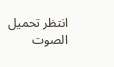انتظر تحميل الصوت